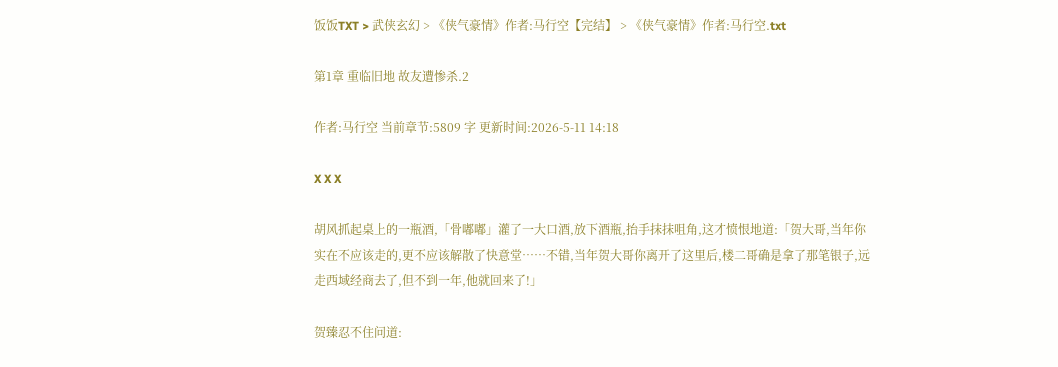饭饭TXT > 武侠玄幻 > 《侠气豪情》作者:马行空【完结】 > 《侠气豪情》作者:马行空.txt

第1章 重临旧地 故友遭惨杀.2

作者:马行空 当前章节:5809 字 更新时间:2026-5-11 14:18

X X X

胡风抓起桌上的一瓶酒,「骨嘟嘟」灌了一大口酒,放下酒瓶,抬手抹抹咀角,这才愤恨地道:「贺大哥,当年你实在不应该走的,更不应该解散了快意堂……不错,当年贺大哥你离开了这里后,楼二哥确是拿了那笔银子,远走西域经商去了,但不到一年,他就回来了!」

贺臻忍不住问道: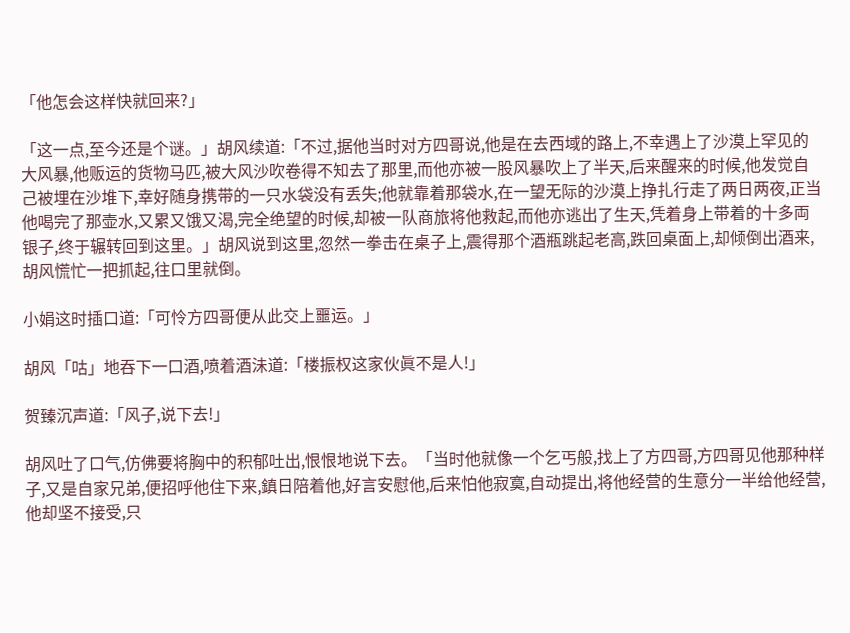「他怎会这样快就回来?」

「这一点,至今还是个谜。」胡风续道:「不过,据他当时对方四哥说,他是在去西域的路上,不幸遇上了沙漠上罕见的大风暴,他贩运的货物马匹,被大风沙吹卷得不知去了那里,而他亦被一股风暴吹上了半天,后来醒来的时候,他发觉自己被埋在沙堆下,幸好随身携带的一只水袋没有丢失;他就靠着那袋水,在一望无际的沙漠上挣扎行走了两日两夜,正当他喝完了那壶水,又累又饿又渴,完全绝望的时候,却被一队商旅将他救起,而他亦逃出了生天,凭着身上带着的十多両银子,终于辗转回到这里。」胡风说到这里,忽然一拳击在桌子上,震得那个酒瓶跳起老高,跌回桌面上,却倾倒出酒来,胡风慌忙一把抓起,往口里就倒。

小娟这时插口道:「可怜方四哥便从此交上噩运。」

胡风「咕」地吞下一口酒,喷着酒沬道:「楼振权这家伙眞不是人!」

贺臻沉声道:「风子,说下去!」

胡风吐了口气,仿佛要将胸中的积郁吐出,恨恨地说下去。「当时他就像一个乞丐般,找上了方四哥,方四哥见他那种样子,又是自家兄弟,便招呼他住下来,鎮日陪着他,好言安慰他,后来怕他寂寞,自动提出,将他经营的生意分一半给他经营,他却坚不接受,只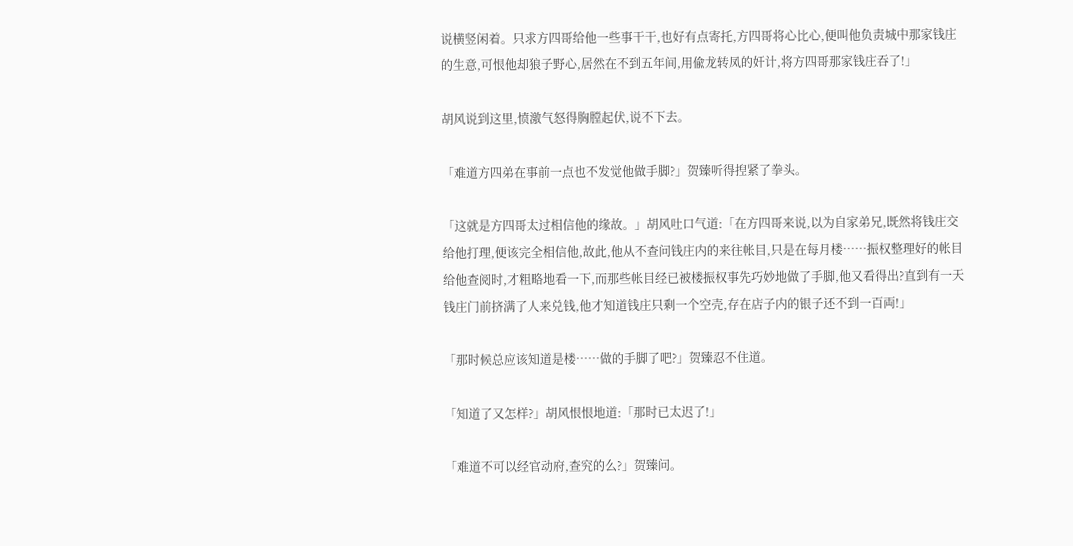说横竖闲着。只求方四哥给他一些事干干,也好有点寄托,方四哥将心比心,便叫他负责城中那家钱庄的生意,可恨他却狼子野心,居然在不到五年间,用偸龙转凤的奸计,将方四哥那家钱庄吞了!」

胡风说到这里,愤激气怒得胸膛起伏,说不下去。

「难道方四弟在事前一点也不发觉他做手脚?」贺臻听得揑紧了拳头。

「这就是方四哥太过相信他的缘故。」胡风吐口气道:「在方四哥来说,以为自家弟兄,既然将钱庄交给他打理,便该完全相信他,故此,他从不查问钱庄内的来往帐目,只是在每月楼……振权整理好的帐目给他查阅时,才粗略地看一下,而那些帐目经已被楼振权事先巧妙地做了手脚,他又看得出?直到有一天钱庄门前挤满了人来兑钱,他才知道钱庄只剩一个空壳,存在店子内的银子还不到一百両!」

「那时候总应该知道是楼……做的手脚了吧?」贺臻忍不住道。

「知道了又怎样?」胡风恨恨地道:「那时已太迟了!」

「难道不可以经官动府,查究的么?」贺臻问。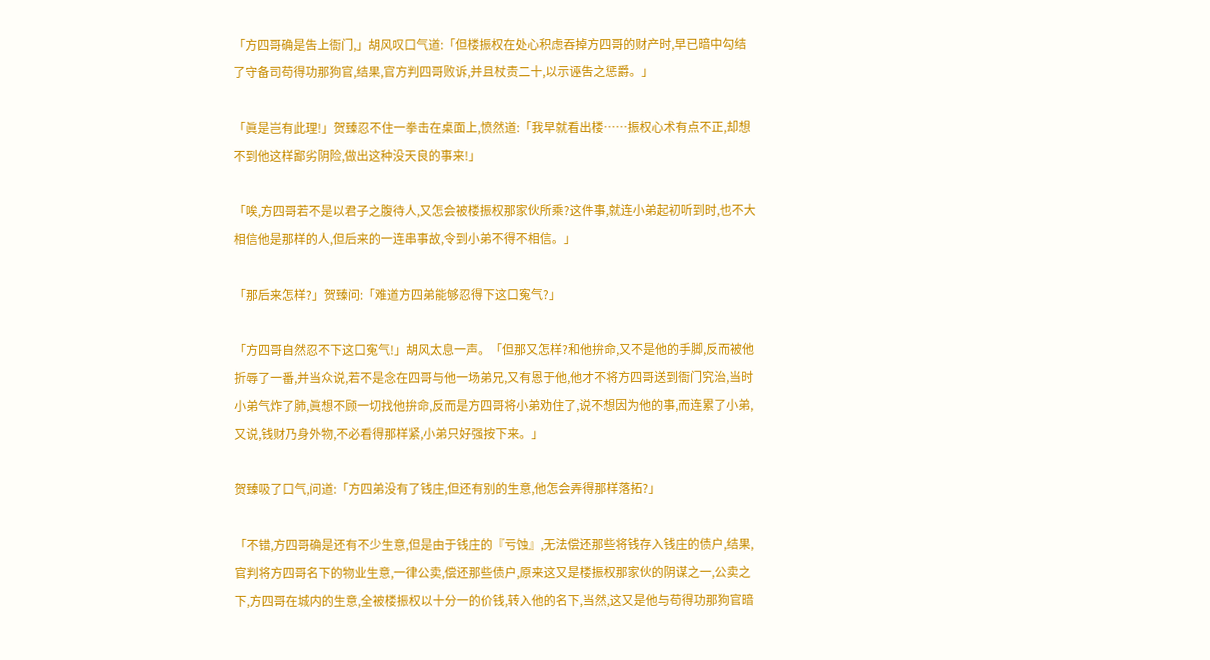「方四哥确是吿上衙门,」胡风叹口气道:「但楼振权在处心积虑吞掉方四哥的财产时,早已暗中勾结了守备司苟得功那狗官,结果,官方判四哥败诉,并且杖责二十,以示诬吿之惩爵。」

「眞是岂有此理!」贺臻忍不住一拳击在桌面上,愤然道:「我早就看出楼……振权心术有点不正,却想不到他这样鄙劣阴险,做出这种没天良的事来!」

「唉,方四哥若不是以君子之腹待人,又怎会被楼振权那家伙所乘?这件事,就连小弟起初听到时,也不大相信他是那样的人,但后来的一连串事故,令到小弟不得不相信。」

「那后来怎样?」贺臻问:「难道方四弟能够忍得下这口寃气?」

「方四哥自然忍不下这口寃气!」胡风太息一声。「但那又怎样?和他拚命,又不是他的手脚,反而被他折辱了一番,并当众说,若不是念在四哥与他一场弟兄,又有恩于他,他才不将方四哥送到衙门究治,当时小弟气炸了肺,眞想不顾一切找他拚命,反而是方四哥将小弟劝住了,说不想因为他的事,而连累了小弟,又说,钱财乃身外物,不必看得那样紧,小弟只好强按下来。」

贺臻吸了口气,问道:「方四弟没有了钱庄,但还有别的生意,他怎会弄得那样落拓?」

「不错,方四哥确是还有不少生意,但是由于钱庄的『亏蚀』,无法偿还那些将钱存入钱庄的债户,结果,官判将方四哥名下的物业生意,一律公卖,偿还那些债户,原来这又是楼振权那家伙的阴谋之一,公卖之下,方四哥在城内的生意,全被楼振权以十分一的价钱,转入他的名下,当然,这又是他与苟得功那狗官暗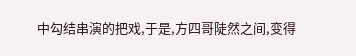中勾结串演的把戏,于是,方四哥陡然之间,变得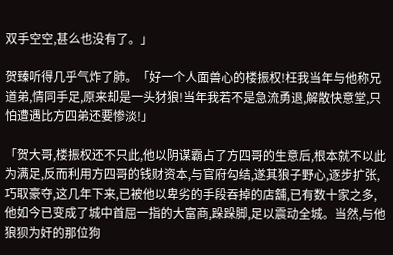双手空空,甚么也没有了。」

贺臻听得几乎气炸了肺。「好一个人面兽心的楼振权!枉我当年与他称兄道弟,情同手足,原来却是一头犲狼!当年我若不是急流勇退,解散快意堂,只怕遭遇比方四弟还要惨淡!」

「贺大哥,楼振权还不只此,他以阴谋霸占了方四哥的生意后,根本就不以此为满足,反而利用方四哥的钱财资本,与官府勾结,遂其狼子野心,逐步扩张,巧取豪夺,这几年下来,已被他以卑劣的手段吞掉的店舖,已有数十家之多,他如今已变成了城中首屈一指的大富商,跺跺脚,足以震动全城。当然,与他狼狈为奸的那位狗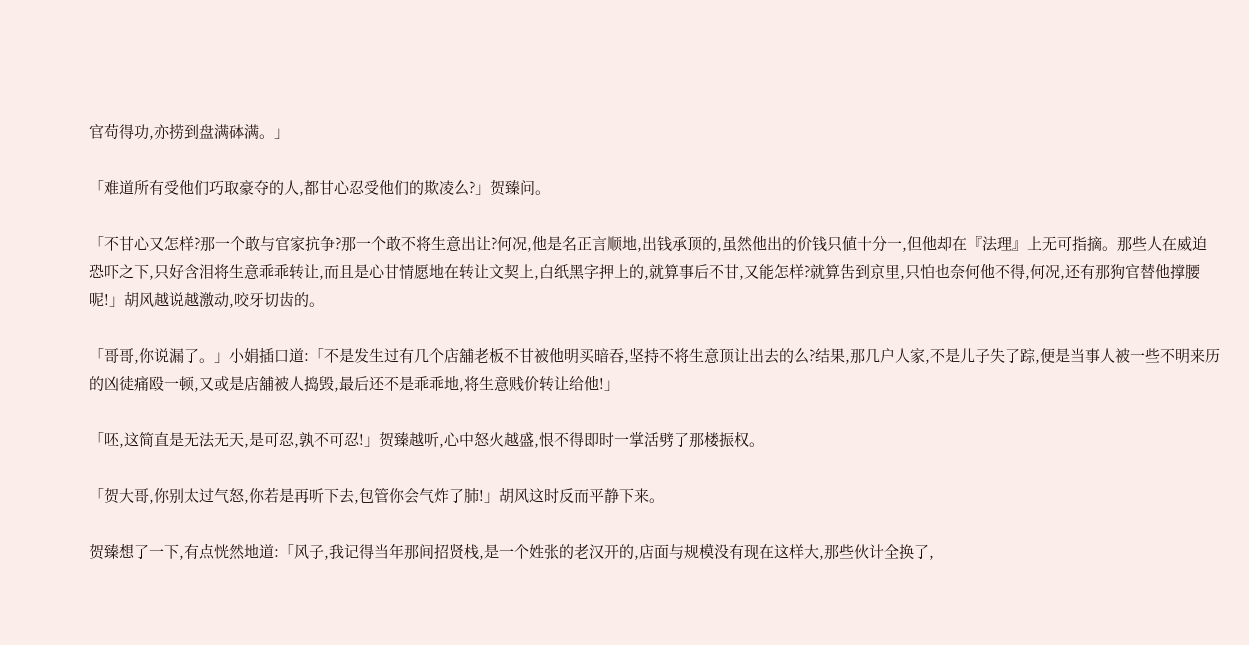官苟得功,亦捞到盘满砵满。」

「难道所有受他们巧取豪夺的人,都甘心忍受他们的欺凌么?」贺臻问。

「不甘心又怎样?那一个敢与官家抗争?那一个敢不将生意出让?何况,他是名正言顺地,出钱承顶的,虽然他出的价钱只値十分一,但他却在『法理』上无可指摘。那些人在威迫恐吓之下,只好含泪将生意乖乖转让,而且是心甘情愿地在转让文契上,白纸黑字押上的,就算事后不甘,又能怎样?就算吿到京里,只怕也奈何他不得,何况,还有那狗官替他撑腰呢!」胡风越说越激动,咬牙切齿的。

「哥哥,你说漏了。」小娟插口道:「不是发生过有几个店舖老板不甘被他明买暗吞,坚持不将生意顶让出去的么?结果,那几户人家,不是儿子失了踪,便是当事人被一些不明来历的凶徒痛殴一顿,又或是店舖被人捣毁,最后还不是乖乖地,将生意贱价转让给他!」

「呸,这简直是无法无天,是可忍,孰不可忍!」贺臻越听,心中怒火越盛,恨不得即时一掌活劈了那楼振权。

「贺大哥,你别太过气怒,你若是再听下去,包管你会气炸了肺!」胡风这时反而平静下来。

贺臻想了一下,有点恍然地道:「风子,我记得当年那间招贤栈,是一个姓张的老汉开的,店面与规模没有现在这样大,那些伙计全换了,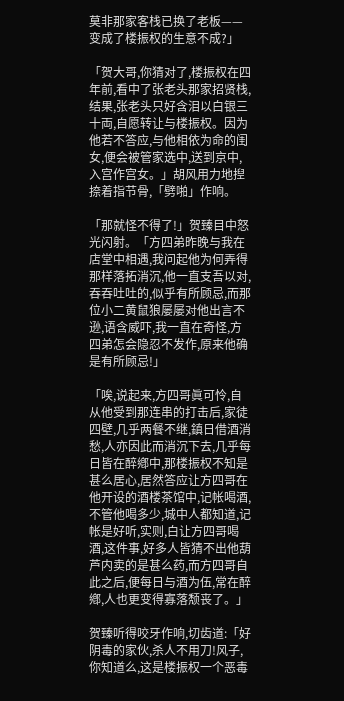莫非那家客栈已换了老板——变成了楼振权的生意不成?」

「贺大哥,你猜对了,楼振权在四年前,看中了张老头那家招贤栈,结果,张老头只好含泪以白银三十両,自愿转让与楼振权。因为他若不答应,与他相依为命的闺女,便会被管家选中,送到京中,入宫作宫女。」胡风用力地揑捺着指节骨,「劈啪」作响。

「那就怪不得了!」贺臻目中怒光闪射。「方四弟昨晚与我在店堂中相遇,我问起他为何弄得那样落拓消沉,他一直支吾以对,吞吞吐吐的,似乎有所顾忌,而那位小二黄鼠狼屡屡对他出言不逊,语含威吓,我一直在奇怪,方四弟怎会隐忍不发作,原来他确是有所顾忌!」

「唉,说起来,方四哥眞可怜,自从他受到那连串的打击后,家徒四壁,几乎两餐不继,鎮日借酒消愁,人亦因此而消沉下去,几乎每日皆在醉鄕中,那楼振权不知是甚么居心,居然答应让方四哥在他开设的酒楼茶馆中,记帐喝酒,不管他喝多少,城中人都知道,记帐是好听,实则,白让方四哥喝酒,这件事,好多人皆猜不出他葫芦内卖的是甚么药,而方四哥自此之后,便每日与酒为伍,常在醉鄕,人也更变得寡落颓丧了。」

贺臻听得咬牙作响,切齿道:「好阴毒的家伙,杀人不用刀!风子,你知道么,这是楼振权一个恶毒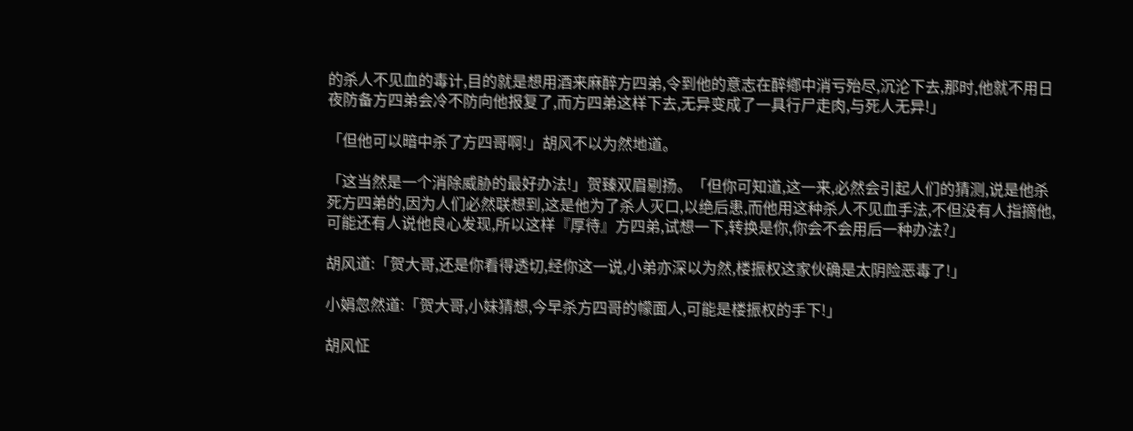的杀人不见血的毒计,目的就是想用酒来麻醉方四弟,令到他的意志在醉鄕中消亏殆尽,沉沦下去,那时,他就不用日夜防备方四弟会冷不防向他报复了,而方四弟这样下去,无异变成了一具行尸走肉,与死人无异!」

「但他可以暗中杀了方四哥啊!」胡风不以为然地道。

「这当然是一个消除威胁的最好办法!」贺臻双眉剔扬。「但你可知道,这一来,必然会引起人们的猜测,说是他杀死方四弟的,因为人们必然联想到,这是他为了杀人灭口,以绝后患,而他用这种杀人不见血手法,不但没有人指摘他,可能还有人说他良心发现,所以这样『厚待』方四弟,试想一下,转换是你,你会不会用后一种办法?」

胡风道:「贺大哥,还是你看得透切,经你这一说,小弟亦深以为然,楼振权这家伙确是太阴险恶毒了!」

小娟忽然道:「贺大哥,小妹猜想,今早杀方四哥的幪面人,可能是楼振权的手下!」

胡风怔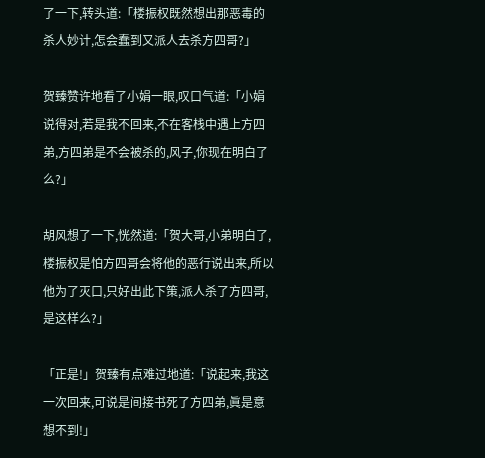了一下,转头道:「楼振权既然想出那恶毒的杀人妙计,怎会蠢到又派人去杀方四哥?」

贺臻赞许地看了小娟一眼,叹口气道:「小娟说得对,若是我不回来,不在客栈中遇上方四弟,方四弟是不会被杀的,风子,你现在明白了么?」

胡风想了一下,恍然道:「贺大哥,小弟明白了,楼振权是怕方四哥会将他的恶行说出来,所以他为了灭口,只好出此下策,派人杀了方四哥,是这样么?」

「正是!」贺臻有点难过地道:「说起来,我这一次回来,可说是间接书死了方四弟,眞是意想不到!」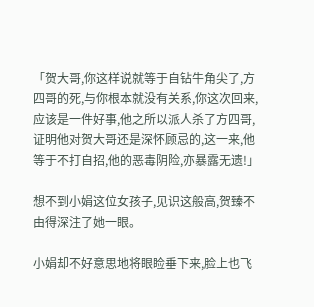「贺大哥,你这样说就等于自钻牛角尖了,方四哥的死,与你根本就没有关系,你这次回来,应该是一件好事,他之所以派人杀了方四哥,证明他对贺大哥还是深怀顾忌的,这一来,他等于不打自招,他的恶毒阴险,亦暴露无遗!」

想不到小娟这位女孩子,见识这般高,贺臻不由得深注了她一眼。

小娟却不好意思地将眼睑垂下来,脸上也飞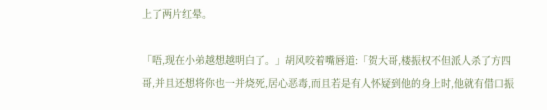上了两片红晕。

「唔,现在小弟越想越明白了。」胡风咬着嘴唇道:「贺大哥,楼振权不但派人杀了方四哥,并且还想将你也一并烧死,居心恶毒,而且若是有人怀疑到他的身上时,他就有借口振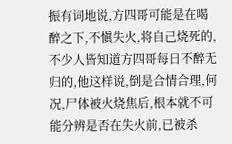振有词地说,方四哥可能是在喝醉之下,不愼失火,将自己烧死的,不少人皆知道方四哥每日不醉无归的,他这样说,倒是合情合理,何况,尸体被火烧焦后,根本就不可能分辨是否在失火前,已被杀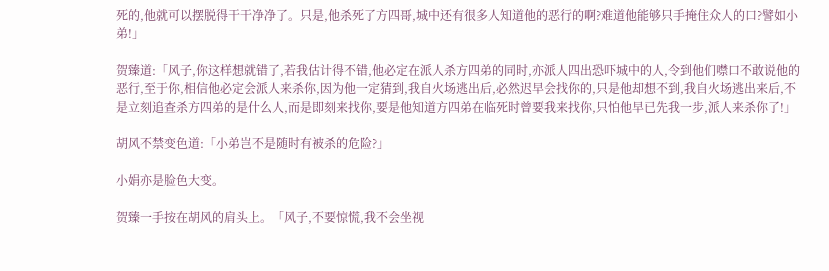死的,他就可以摆脱得干干净净了。只是,他杀死了方四哥,城中还有很多人知道他的恶行的啊?难道他能够只手掩住众人的口?譬如小弟!」

贺臻道:「风子,你这样想就错了,若我估计得不错,他必定在派人杀方四弟的同时,亦派人四出恐吓城中的人,令到他们噤口不敢说他的恶行,至于你,相信他必定会派人来杀你,因为他一定猜到,我自火场逃出后,必然迟早会找你的,只是他却想不到,我自火场逃出来后,不是立刻追查杀方四弟的是什么人,而是即刻来找你,要是他知道方四弟在临死时曾要我来找你,只怕他早已先我一步,派人来杀你了!」

胡风不禁变色道:「小弟岂不是随时有被杀的危险?」

小娟亦是脸色大变。

贺臻一手按在胡风的肩头上。「风子,不要惊慌,我不会坐视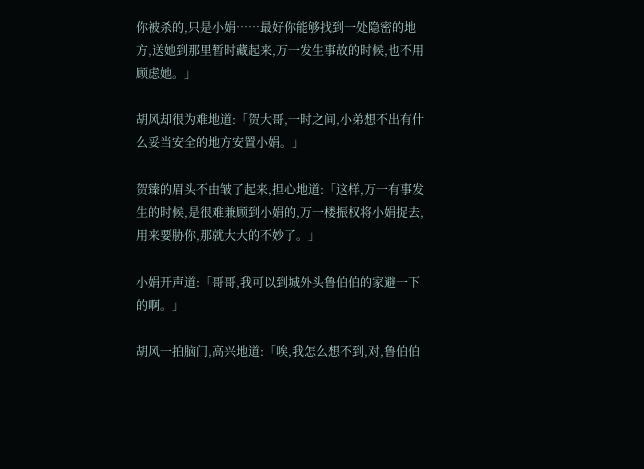你被杀的,只是小娟……最好你能够找到一处隐密的地方,送她到那里暂时藏起来,万一发生事故的时候,也不用顾虑她。」

胡风却很为难地道:「贺大哥,一时之间,小弟想不出有什么妥当安全的地方安置小娟。」

贺臻的眉头不由皱了起来,担心地道:「这样,万一有事发生的时候,是很难兼顾到小娟的,万一楼振权将小娟捉去,用来要胁你,那就大大的不妙了。」

小娟开声道:「哥哥,我可以到城外头鲁伯伯的家避一下的啊。」

胡风一拍脑门,高兴地道:「唉,我怎么想不到,对,鲁伯伯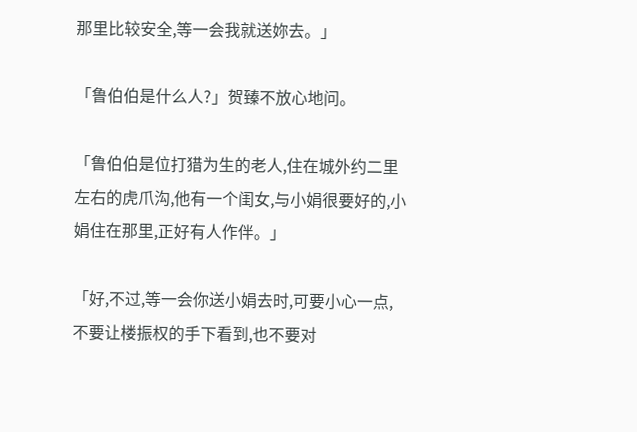那里比较安全,等一会我就送妳去。」

「鲁伯伯是什么人?」贺臻不放心地问。

「鲁伯伯是位打猎为生的老人,住在城外约二里左右的虎爪沟,他有一个闺女,与小娟很要好的,小娟住在那里,正好有人作伴。」

「好,不过,等一会你送小娟去时,可要小心一点,不要让楼振权的手下看到,也不要对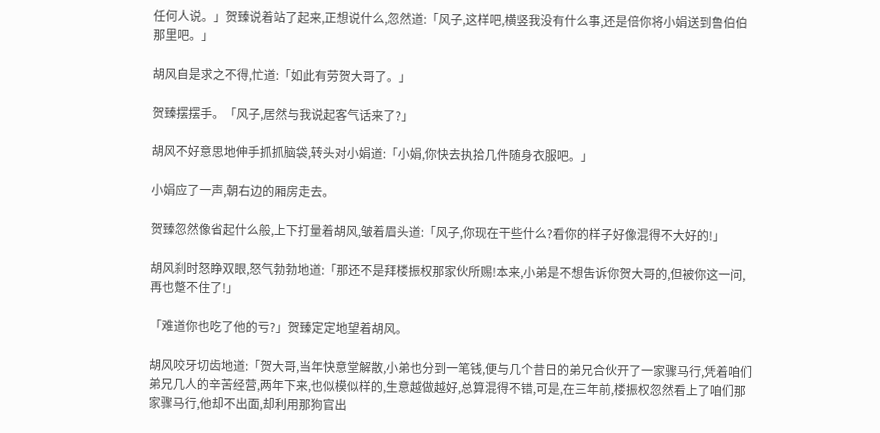任何人说。」贺臻说着站了起来,正想说什么,忽然道:「风子,这样吧,横竖我没有什么事,还是倍你将小娟送到鲁伯伯那里吧。」

胡风自是求之不得,忙道:「如此有劳贺大哥了。」

贺臻摆摆手。「风子,居然与我说起客气话来了?」

胡风不好意思地伸手抓抓脑袋,转头对小娟道:「小娟,你快去执拾几件随身衣服吧。」

小娟应了一声,朝右边的厢房走去。

贺臻忽然像省起什么般,上下打量着胡风,皱着眉头道:「风子,你现在干些什么?看你的样子好像混得不大好的!」

胡风刹时怒睁双眼,怒气勃勃地道:「那还不是拜楼振权那家伙所赐!本来,小弟是不想吿诉你贺大哥的,但被你这一问,再也蹩不住了!」

「难道你也吃了他的亏?」贺臻定定地望着胡风。

胡风咬牙切齿地道:「贺大哥,当年快意堂解散,小弟也分到一笔钱,便与几个昔日的弟兄合伙开了一家骤马行,凭着咱们弟兄几人的辛苦经营,两年下来,也似模似样的,生意越做越好,总算混得不错,可是,在三年前,楼振权忽然看上了咱们那家骤马行,他却不出面,却利用那狗官出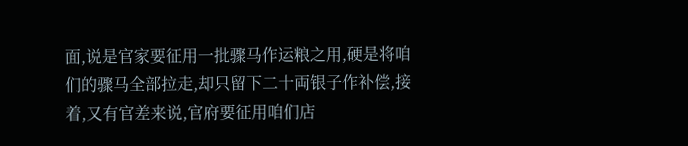面,说是官家要征用一批骤马作运粮之用,硬是将咱们的骤马全部拉走,却只留下二十両银子作补偿,接着,又有官差来说,官府要征用咱们店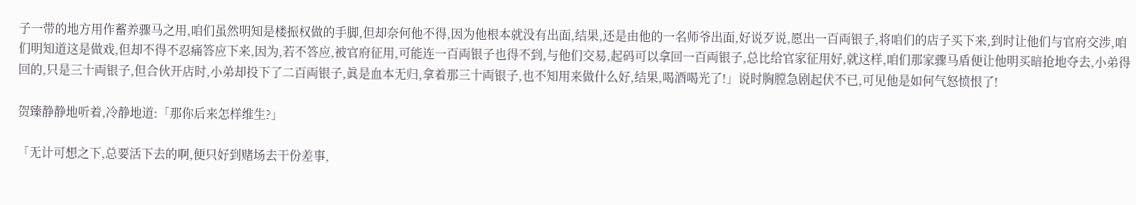子一带的地方用作蓄养骤马之用,咱们虽然明知是楼振权做的手脚,但却奈何他不得,因为他根本就没有出面,结果,还是由他的一名师爷出面,好说歹说,愿出一百両银子,将咱们的店子买下来,到时让他们与官府交涉,咱们明知道这是做戏,但却不得不忍痛答应下来,因为,若不答应,被官府征用,可能连一百両银子也得不到,与他们交易,起码可以拿回一百両银子,总比给官家征用好,就这样,咱们那家骤马盾便让他明买暗抢地夺去,小弟得回的,只是三十両银子,但合伙开店时,小弟却投下了二百両银子,眞是血本无归,拿着那三十両银子,也不知用来做什么好,结果,喝酒喝光了!」说时胸膛急剧起伏不已,可见他是如何气怒愤恨了!

贺臻静静地听着,冷静地道:「那你后来怎样维生?」

「无计可想之下,总要活下去的啊,便只好到赌场去干份差事,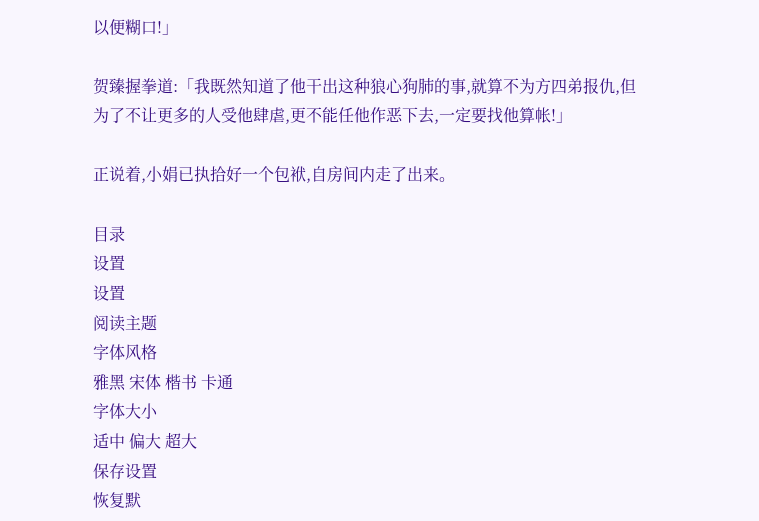以便糊口!」

贺臻握拳道:「我既然知道了他干出这种狼心狗肺的事,就算不为方四弟报仇,但为了不让更多的人受他肆虐,更不能任他作恶下去,一定要找他算帐!」

正说着,小娟已执拾好一个包袱,自房间内走了出来。

目录
设置
设置
阅读主题
字体风格
雅黑 宋体 楷书 卡通
字体大小
适中 偏大 超大
保存设置
恢复默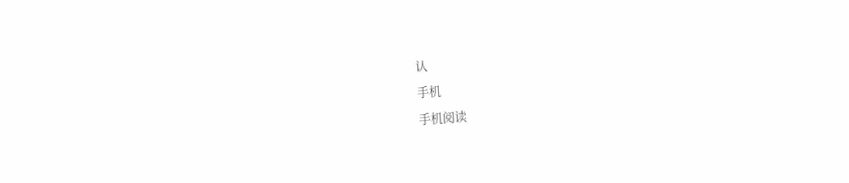认
手机
手机阅读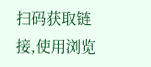扫码获取链接,使用浏览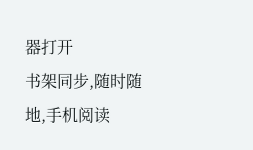器打开
书架同步,随时随地,手机阅读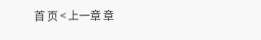首 页 < 上一章 章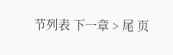节列表 下一章 > 尾 页